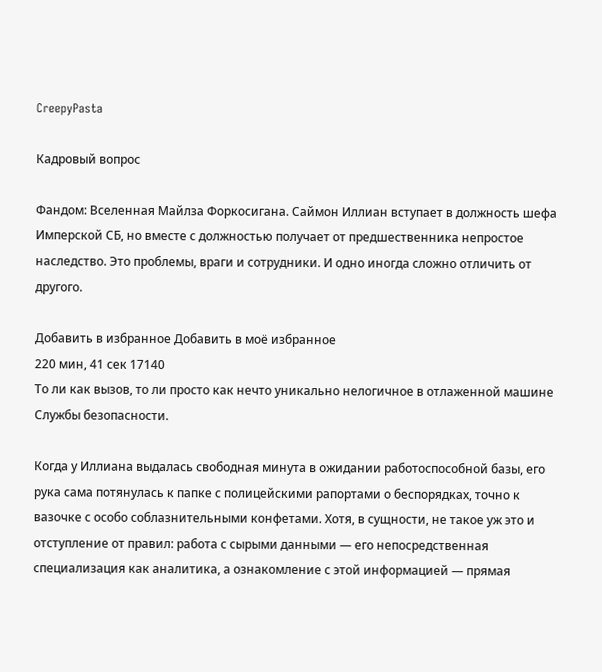CreepyPasta

Кадровый вопрос

Фандом: Вселенная Майлза Форкосигана. Саймон Иллиан вступает в должность шефа Имперской СБ, но вместе с должностью получает от предшественника непростое наследство. Это проблемы, враги и сотрудники. И одно иногда сложно отличить от другого.

Добавить в избранное Добавить в моё избранное
220 мин, 41 сек 17140
То ли как вызов, то ли просто как нечто уникально нелогичное в отлаженной машине Службы безопасности.

Когда у Иллиана выдалась свободная минута в ожидании работоспособной базы, его рука сама потянулась к папке с полицейскими рапортами о беспорядках, точно к вазочке с особо соблазнительными конфетами. Хотя, в сущности, не такое уж это и отступление от правил: работа с сырыми данными — его непосредственная специализация как аналитика, а ознакомление с этой информацией — прямая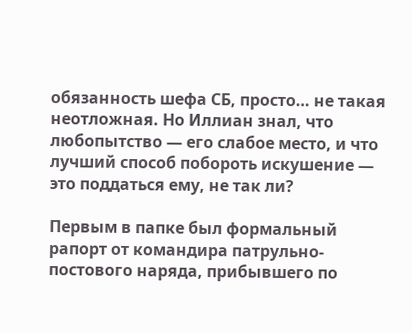обязанность шефа СБ, просто… не такая неотложная. Но Иллиан знал, что любопытство — его слабое место, и что лучший способ побороть искушение — это поддаться ему, не так ли?

Первым в папке был формальный рапорт от командира патрульно-постового наряда, прибывшего по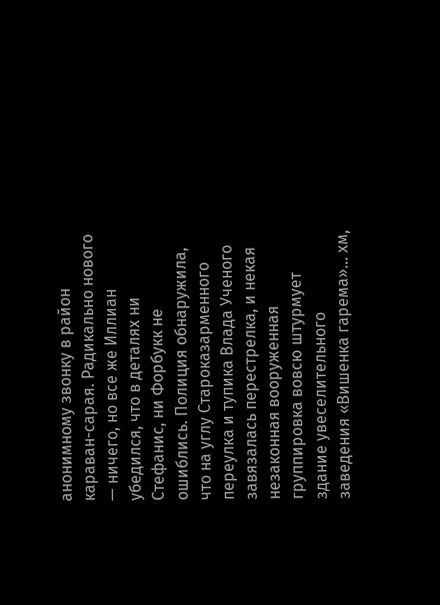анонимному звонку в район караван-сарая. Радикально нового — ничего, но все же Иллиан убедился, что в деталях ни Стефанис, ни Форбукк не ошиблись. Полиция обнаружила, что на углу Староказарменного переулка и тупика Влада Ученого завязалась перестрелка, и некая незаконная вооруженная группировка вовсю штурмует здание увеселительного заведения «Вишенка гарема»… хм,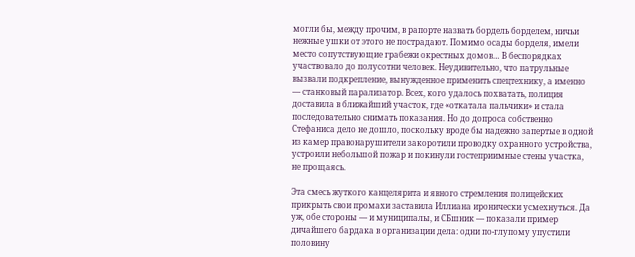могли бы, между прочим, в рапорте назвать бордель борделем, ничьи нежные ушки от этого не пострадают. Помимо осады борделя, имели место сопутствующие грабежи окрестных домов… В беспорядках участвовало до полусотни человек. Неудивительно, что патрульные вызвали подкрепление, вынужденное применить спецтехнику, а именно — станковый парализатор. Всех, кого удалось похватать, полиция доставила в ближайший участок, где «откатала пальчики» и стала последовательно снимать показания. Но до допроса собственно Стефаниса дело не дошло, поскольку вроде бы надежно запертые в одной из камер правонарушители закоротили проводку охранного устройства, устроили небольшой пожар и покинули гостеприимные стены участка, не прощаясь.

Эта смесь жуткого канцелярита и явного стремления полицейских прикрыть свои промахи заставила Иллиана иронически усмехнуться. Да уж, обе стороны — и муниципалы, и СБшник — показали пример дичайшего бардака в организации дела: одни по-глупому упустили половину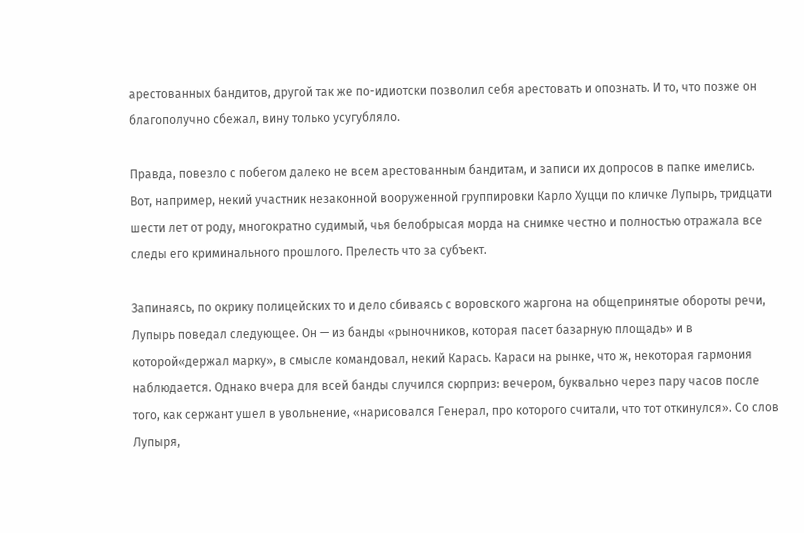арестованных бандитов, другой так же по-идиотски позволил себя арестовать и опознать. И то, что позже он благополучно сбежал, вину только усугубляло.

Правда, повезло с побегом далеко не всем арестованным бандитам, и записи их допросов в папке имелись. Вот, например, некий участник незаконной вооруженной группировки Карло Хуцци по кличке Лупырь, тридцати шести лет от роду, многократно судимый, чья белобрысая морда на снимке честно и полностью отражала все следы его криминального прошлого. Прелесть что за субъект.

Запинаясь, по окрику полицейских то и дело сбиваясь с воровского жаргона на общепринятые обороты речи, Лупырь поведал следующее. Он — из банды «рыночников, которая пасет базарную площадь» и в которой«держал марку», в смысле командовал, некий Карась. Караси на рынке, что ж, некоторая гармония наблюдается. Однако вчера для всей банды случился сюрприз: вечером, буквально через пару часов после того, как сержант ушел в увольнение, «нарисовался Генерал, про которого считали, что тот откинулся». Со слов Лупыря,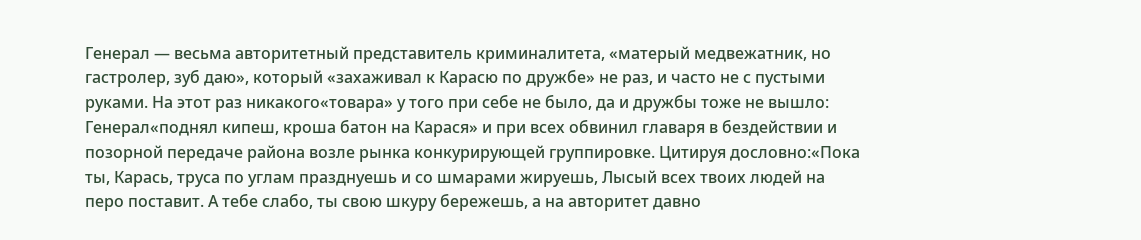Генерал — весьма авторитетный представитель криминалитета, «матерый медвежатник, но гастролер, зуб даю», который «захаживал к Карасю по дружбе» не раз, и часто не с пустыми руками. На этот раз никакого«товара» у того при себе не было, да и дружбы тоже не вышло: Генерал«поднял кипеш, кроша батон на Карася» и при всех обвинил главаря в бездействии и позорной передаче района возле рынка конкурирующей группировке. Цитируя дословно:«Пока ты, Карась, труса по углам празднуешь и со шмарами жируешь, Лысый всех твоих людей на перо поставит. А тебе слабо, ты свою шкуру бережешь, а на авторитет давно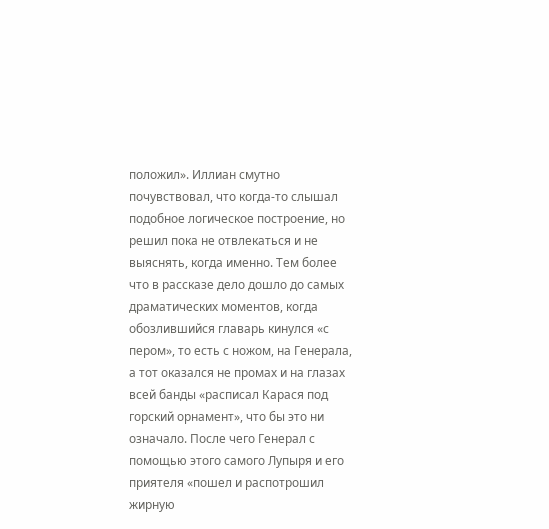положил». Иллиан смутно почувствовал, что когда-то слышал подобное логическое построение, но решил пока не отвлекаться и не выяснять, когда именно. Тем более что в рассказе дело дошло до самых драматических моментов, когда обозлившийся главарь кинулся «с пером», то есть с ножом, на Генерала, а тот оказался не промах и на глазах всей банды «расписал Карася под горский орнамент», что бы это ни означало. После чего Генерал с помощью этого самого Лупыря и его приятеля «пошел и распотрошил жирную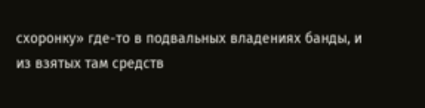схоронку» где-то в подвальных владениях банды, и из взятых там средств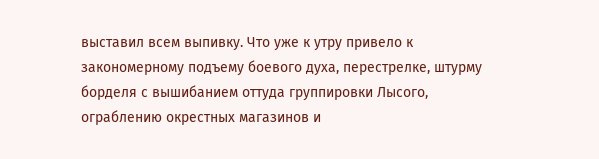выставил всем выпивку. Что уже к утру привело к закономерному подъему боевого духа, перестрелке, штурму борделя с вышибанием оттуда группировки Лысого, ограблению окрестных магазинов и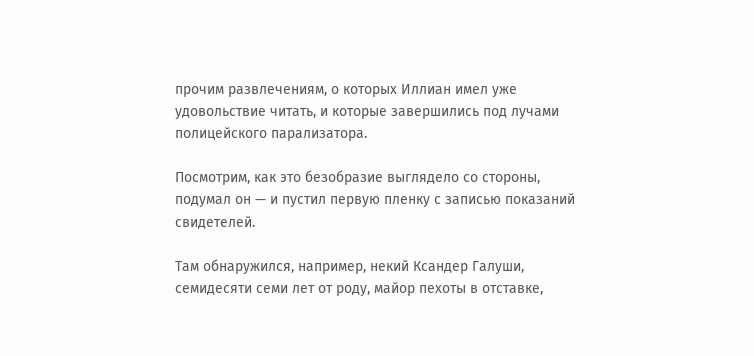прочим развлечениям, о которых Иллиан имел уже удовольствие читать, и которые завершились под лучами полицейского парализатора.

Посмотрим, как это безобразие выглядело со стороны, подумал он — и пустил первую пленку с записью показаний свидетелей.

Там обнаружился, например, некий Ксандер Галуши, семидесяти семи лет от роду, майор пехоты в отставке,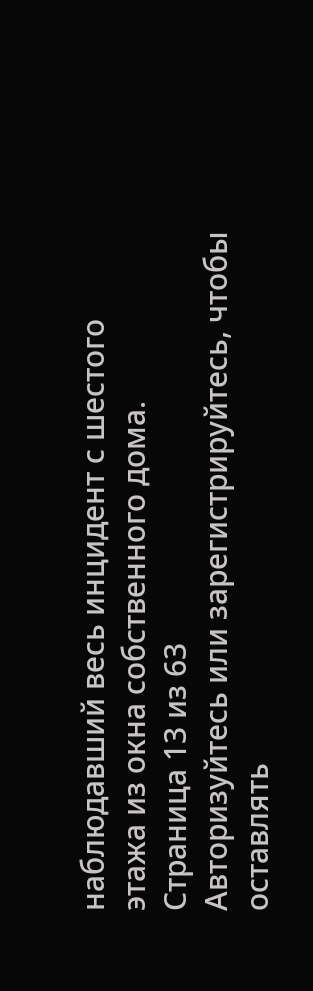наблюдавший весь инцидент с шестого этажа из окна собственного дома.
Страница 13 из 63
Авторизуйтесь или зарегистрируйтесь, чтобы оставлять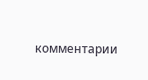комментарии